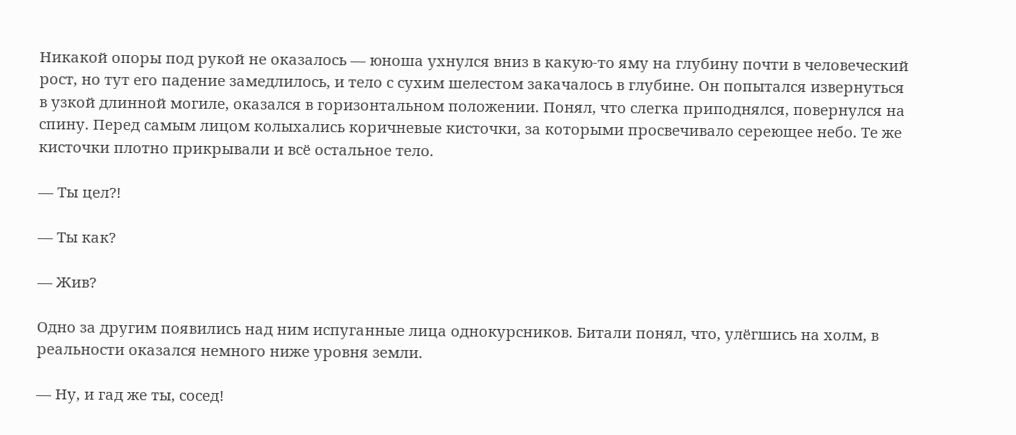Никакой опоры под рукой не оказалось — юноша ухнулся вниз в какую-то яму на глубину почти в человеческий рост, но тут его падение замедлилось, и тело с сухим шелестом закачалось в глубине. Он попытался извернуться в узкой длинной могиле, оказался в горизонтальном положении. Понял, что слегка приподнялся, повернулся на спину. Перед самым лицом колыхались коричневые кисточки, за которыми просвечивало сереющее небо. Те же кисточки плотно прикрывали и всё остальное тело.

— Ты цел?!

— Ты как?

— Жив?

Одно за другим появились над ним испуганные лица однокурсников. Битали понял, что, улёгшись на холм, в реальности оказался немного ниже уровня земли.

— Ну, и гад же ты, сосед!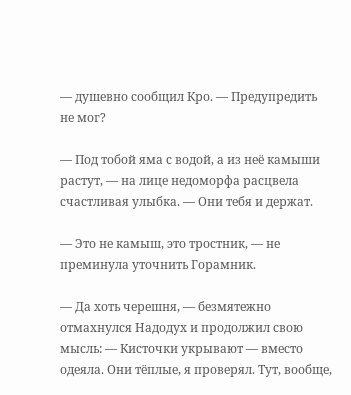— душевно сообщил Кро. — Предупредить не мог?

— Под тобой яма с водой, а из неё камыши растут, — на лице недоморфа расцвела счастливая улыбка. — Они тебя и держат.

— Это не камыш, это тростник, — не преминула уточнить Горамник.

— Да хоть черешня, — безмятежно отмахнулся Надодух и продолжил свою мысль: — Кисточки укрывают — вместо одеяла. Они тёплые, я проверял. Тут, вообще,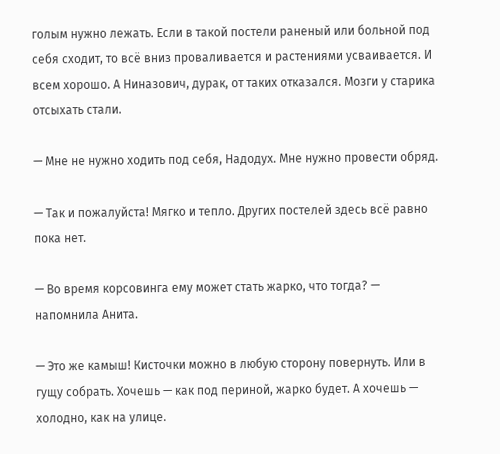голым нужно лежать. Если в такой постели раненый или больной под себя сходит, то всё вниз проваливается и растениями усваивается. И всем хорошо. А Ниназович, дурак, от таких отказался. Мозги у старика отсыхать стали.

— Мне не нужно ходить под себя, Надодух. Мне нужно провести обряд.

— Так и пожалуйста! Мягко и тепло. Других постелей здесь всё равно пока нет.

— Во время корсовинга ему может стать жарко, что тогда? — напомнила Анита.

— Это же камыш! Кисточки можно в любую сторону повернуть. Или в гущу собрать. Хочешь — как под периной, жарко будет. А хочешь — холодно, как на улице.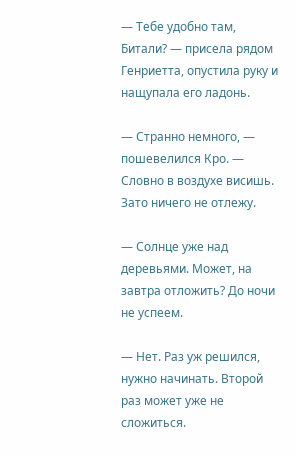— Тебе удобно там, Битали? — присела рядом Генриетта, опустила руку и нащупала его ладонь.

— Странно немного, — пошевелился Кро. — Словно в воздухе висишь. Зато ничего не отлежу.

— Солнце уже над деревьями. Может, на завтра отложить? До ночи не успеем.

— Нет. Раз уж решился, нужно начинать. Второй раз может уже не сложиться.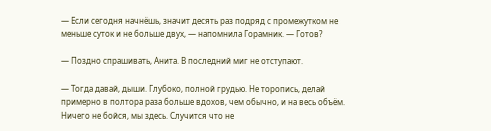— Если сегодня начнёшь, значит десять раз подряд с промежутком не меньше суток и не больше двух, — напомнила Горамник. — Готов?

— Поздно спрашивать, Анита. В последний миг не отступают.

— Тогда давай, дыши. Глубоко, полной грудью. Не торопись, делай примерно в полтора раза больше вдохов, чем обычно, и на весь объём. Ничего не бойся, мы здесь. Случится что не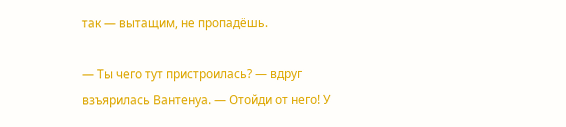так — вытащим, не пропадёшь.

— Ты чего тут пристроилась? — вдруг взъярилась Вантенуа. — Отойди от него! У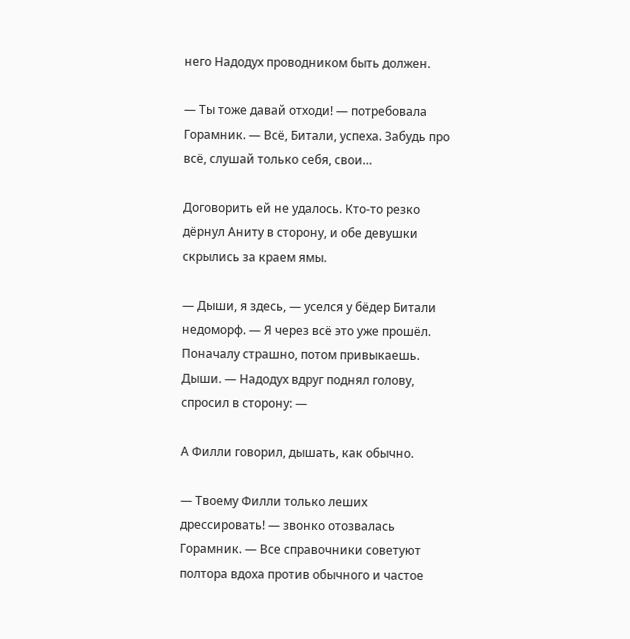него Надодух проводником быть должен.

— Ты тоже давай отходи! — потребовала Горамник. — Всё, Битали, успеха. Забудь про всё, слушай только себя, свои…

Договорить ей не удалось. Кто-то резко дёрнул Аниту в сторону, и обе девушки скрылись за краем ямы.

— Дыши, я здесь, — уселся у бёдер Битали недоморф. — Я через всё это уже прошёл. Поначалу страшно, потом привыкаешь. Дыши. — Надодух вдруг поднял голову, спросил в сторону: —

А Филли говорил, дышать, как обычно.

— Твоему Филли только леших дрессировать! — звонко отозвалась Горамник. — Все справочники советуют полтора вдоха против обычного и частое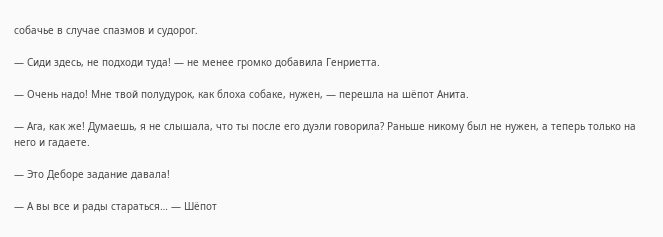собачье в случае спазмов и судорог.

— Сиди здесь, не подходи туда! — не менее громко добавила Генриетта.

— Очень надо! Мне твой полудурок, как блоха собаке, нужен, — перешла на шёпот Анита.

— Ага, как же! Думаешь, я не слышала, что ты после его дуэли говорила? Раньше никому был не нужен, а теперь только на него и гадаете.

— Это Деборе задание давала!

— А вы все и рады стараться… — Шёпот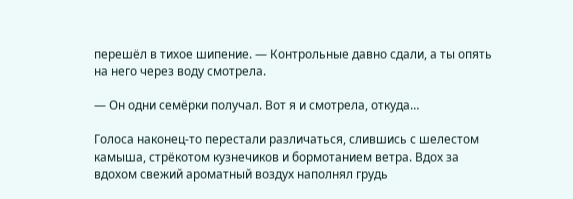перешёл в тихое шипение. — Контрольные давно сдали, а ты опять на него через воду смотрела.

— Он одни семёрки получал. Вот я и смотрела, откуда…

Голоса наконец-то перестали различаться, слившись с шелестом камыша, стрёкотом кузнечиков и бормотанием ветра. Вдох за вдохом свежий ароматный воздух наполнял грудь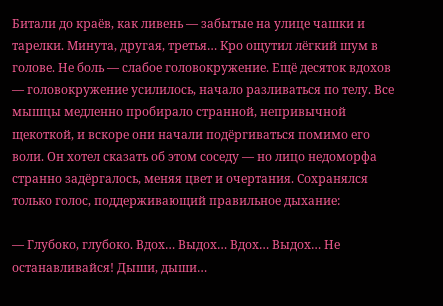Битали до краёв, как ливень — забытые на улице чашки и тарелки. Минута, другая, третья… Кро ощутил лёгкий шум в голове. Не боль — слабое головокружение. Ещё десяток вдохов — головокружение усилилось, начало разливаться по телу. Все мышцы медленно пробирало странной, непривычной щекоткой, и вскоре они начали подёргиваться помимо его воли. Он хотел сказать об этом соседу — но лицо недоморфа странно задёргалось, меняя цвет и очертания. Сохранялся только голос, поддерживающий правильное дыхание:

— Глубоко, глубоко. Вдох… Выдох… Вдох… Выдох… Не останавливайся! Дыши, дыши…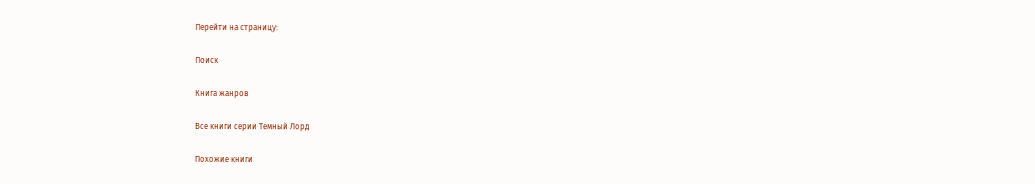Перейти на страницу:

Поиск

Книга жанров

Все книги серии Темный Лорд

Похожие книги